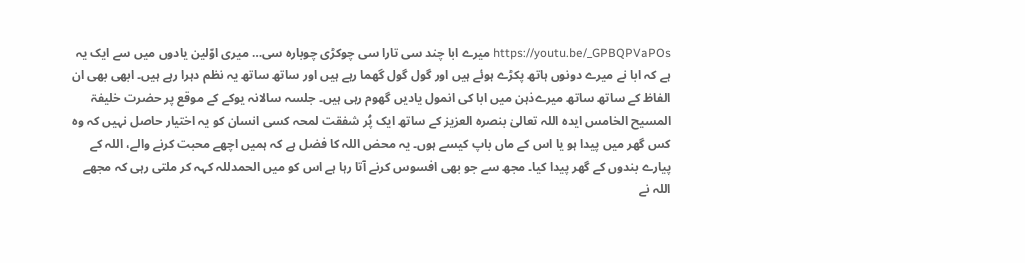https://youtu.be/_GPBQPVaPOs میرے ابا چند سی تارا سی چوکڑی چوبارہ سی… میری اوّلین یادوں میں سے ایک یہ ہے کہ ابا نے میرے دونوں ہاتھ پکڑے ہوئے ہیں اور گول گول گھما رہے ہیں اور ساتھ ساتھ یہ نظم دہرا رہے ہیں۔ ابھی بھی ان الفاظ کے ساتھ ساتھ میرےذہن میں ابا کی انمول یادیں گھوم رہی ہیں۔ جلسہ سالانہ یوکے کے موقع پر حضرت خلیفۃ المسیح الخامس ایدہ اللہ تعالیٰ بنصرہ العزیز کے ساتھ ایک پُر شفقت لمحہ کسی انسان کو یہ اختیار حاصل نہیں کہ وہ کس گھر میں پیدا ہو یا اس کے ماں باپ کیسے ہوں۔ یہ محض اللہ کا فضل ہے کہ ہمیں اچھے محبت کرنے والے، اللہ کے پیارے بندوں کے گھر پیدا کیا۔ مجھ سے جو بھی افسوس کرنے آتا رہا ہے اس کو میں الحمدللہ کہہ کر ملتی رہی کہ مجھے اللہ نے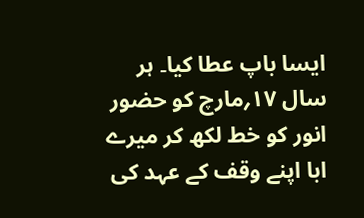ایسا باپ عطا کیا۔ ہر سال ۱۷؍مارچ کو حضور انور کو خط لکھ کر میرے ابا اپنے وقف کے عہد کی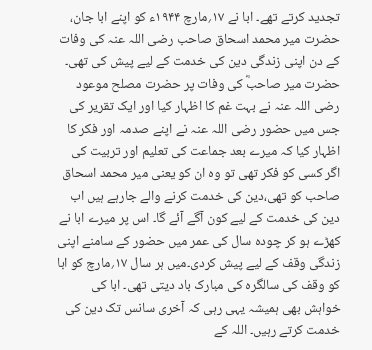تجدید کرتے تھے۔ ابا نے ۱۷؍مارچ ۱۹۴۴ء کو اپنے ابا جان، حضرت میر محمد اسحاق صاحب رضی اللہ عنہ کی وفات کے دن اپنی زندگی دین کی خدمت کے لیے پیش کی تھی۔ حضرت میر صاحبؓ کی وفات پر حضرت مصلح موعود رضی اللہ عنہ نے بہت غم کا اظہار کیا اور ایک تقریر کی جس میں حضور رضی اللہ عنہ نے اپنے صدمہ اور فکر کا اظہار کیا کہ میرے بعد جماعت کی تعلیم اور تربیت کی اگر کسی کو فکر تھی تو وہ ان کو یعنی میر محمد اسحاق صاحب کو تھی،دین کی خدمت کرنے والے جارہے ہیں اب دین کی خدمت کے لیے کون آگے آئے گا۔ اس پر میرے ابا نے کھڑے ہو کر چودہ سال کی عمر میں حضور کے سامنے اپنی زندگی وقف کے لیے پیش کردی۔میں ہر سال ۱۷؍مارچ کو ابا کو وقف کی سالگرہ کی مبارک باد دیتی تھی۔ ابا کی خواہش بھی ہمیشہ یہی رہی کہ آخری سانس تک دین کی خدمت کرتے رہیں۔ اللہ کے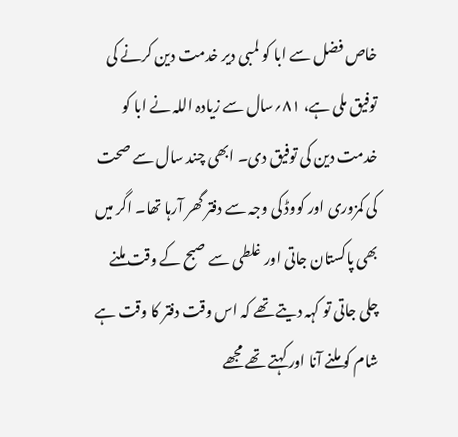خاص فضل سے ابا کو لمبی دیر خدمت دین کرنے کی توفیق ملی ہے، ۸۱؍سال سے زیادہ اللہ نے ابا کو خدمت دین کی توفیق دی۔ ابھی چند سال سے صحت کی کمزوری اور کووڈ کی وجہ سے دفتر گھر آرہا تھا۔ اگر میں بھی پاکستان جاتی اور غلطی سے صبح کے وقت ملنے چلی جاتی تو کہہ دیتے تھے کہ اس وقت دفتر کا وقت ہے شام کو ملنے آنا اور کہتے تھے مجھے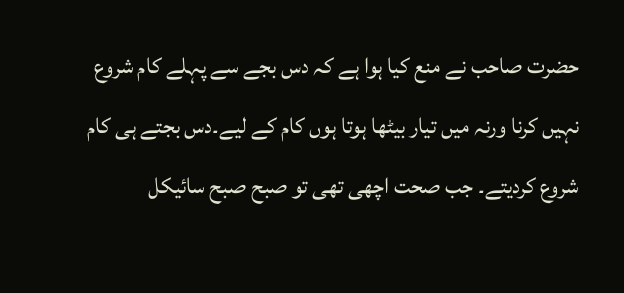حضرت صاحب نے منع کیا ہوا ہے کہ دس بجے سے پہلے کام شروع نہیں کرنا ورنہ میں تیار بیٹھا ہوتا ہوں کام کے لیے۔دس بجتے ہی کام شروع کردیتے۔ جب صحت اچھی تھی تو صبح صبح سائیکل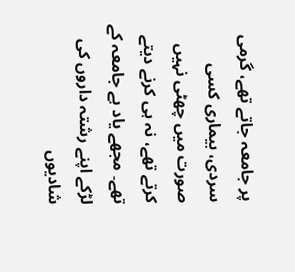پر جامعہ جاتے تھے، گرمی سردی، بیماری کسی صورت میں چھٹی نہیں کرتے تھے، نہ ہی کرنے دیتے تھے۔ مجھے یاد ہے جامعہ کے لڑکے اپنے رشتہ داروں کی شادیوں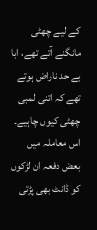کے لیے چھٹی مانگنے آتے تھے، ابا بے حد ناراض ہوتے تھے کہ اتنی لمبی چھٹی کیوں چاہیے۔ اس معاملہ میں بعض دفعہ ان لڑکوں کو ڈانٹ بھی پڑتی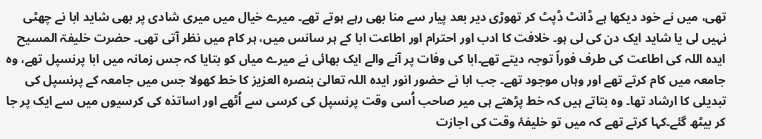تھی، میں نے خود دیکھا ہے ڈانٹ ڈپٹ کر تھوڑی دیر بعد پیار سے منا بھی رہے ہوتے تھے۔ میرے خیال میں میری شادی پر بھی شاید ابا نے چھٹی نہیں لی یا شاید ایک دن کی لی ہو۔ خلافت کا ادب اور احترام اور اطاعت ابا کے ہر سانس میں، ہر کام میں نظر آتی تھی۔ حضرت خلیفۃ المسیح ایدہ اللہ کی اطاعت کی طرف فوراً توجہ دیتے تھے۔ابا کی وفات پر آنے والے ایک بھائی نے میرے میاں کو بتایا کہ جس زمانہ میں ابا پرنسپل تھے، وہ جامعہ میں کام کرتے تھے اور وہاں موجود تھے۔ جب ابا نے حضور انور ایدہ اللہ تعالیٰ بنصرہ العزیز کا خط کھولا جس میں جامعہ کے پرنسپل کی تبدیلی کا ارشاد تھا۔ وہ بتاتے ہیں کہ خط پڑھتے ہی میر صاحب اُسی وقت پرنسپل کی کرسی سے اُٹھے اور اساتذہ کی کرسیوں میں سے ایک پر جا کر بیٹھ گئے۔کہا کرتے تھے کہ میں تو خلیفۂ وقت کی اجازت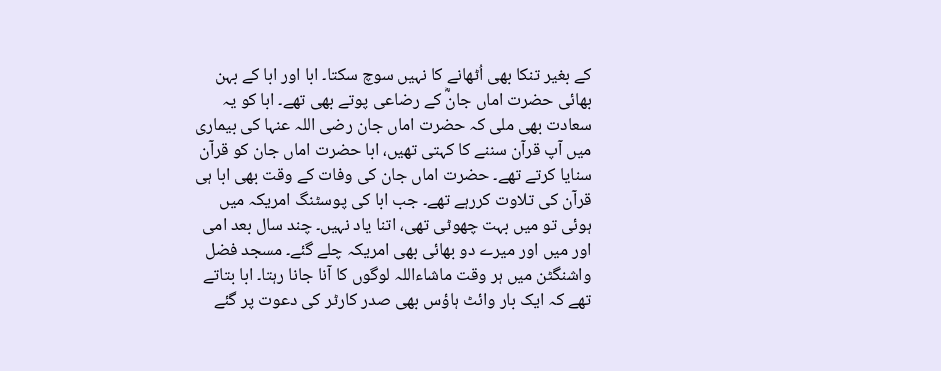کے بغیر تنکا بھی اُٹھانے کا نہیں سوچ سکتا۔ ابا اور ابا کے بہن بھائی حضرت اماں جانؓ کے رضاعی پوتے بھی تھے۔ ابا کو یہ سعادت بھی ملی کہ حضرت اماں جان رضی اللہ عنہا کی بیماری میں آپ قرآن سننے کا کہتی تھیں، ابا حضرت اماں جان کو قرآن سنایا کرتے تھے۔ حضرت اماں جان کی وفات کے وقت بھی ابا ہی قرآن کی تلاوت کررہے تھے۔ جب ابا کی پوسٹنگ امریکہ میں ہوئی تو میں بہت چھوٹی تھی، اتنا یاد نہیں۔ چند سال بعد امی اور میں اور میرے دو بھائی بھی امریکہ چلے گئے۔ مسجد فضل واشنگٹن میں ہر وقت ماشاءاللہ لوگوں کا آنا جانا رہتا۔ ابا بتاتے تھے کہ ایک بار وائٹ ہاؤس بھی صدر کارٹر کی دعوت پر گئے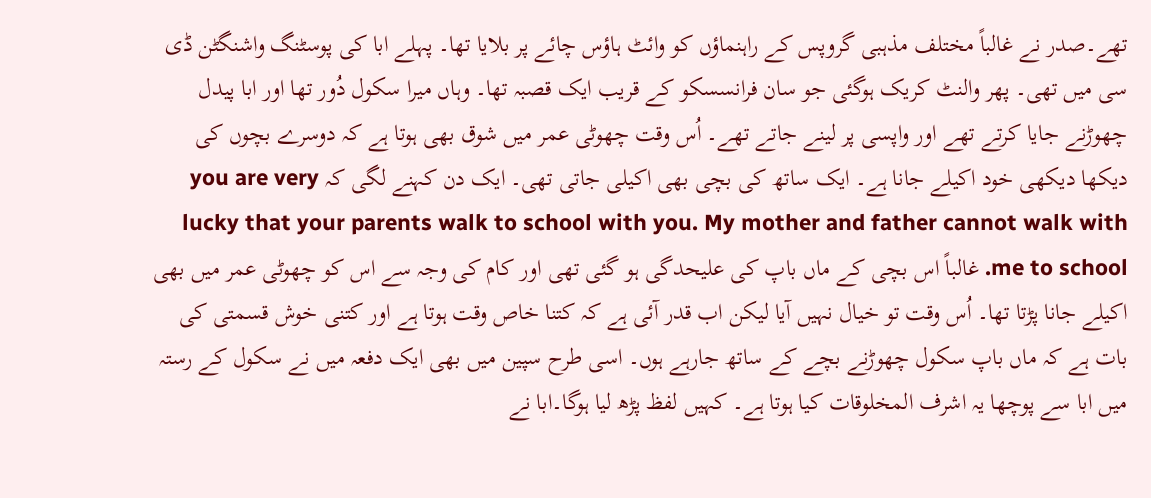تھے۔صدر نے غالباً مختلف مذہبی گروپس کے راہنماؤں کو وائٹ ہاؤس چائے پر بلایا تھا۔ پہلے ابا کی پوسٹنگ واشنگٹن ڈی سی میں تھی۔ پھر والنٹ کریک ہوگئی جو سان فرانسسکو کے قریب ایک قصبہ تھا۔ وہاں میرا سکول دُور تھا اور ابا پیدل چھوڑنے جایا کرتے تھے اور واپسی پر لینے جاتے تھے۔ اُس وقت چھوٹی عمر میں شوق بھی ہوتا ہے کہ دوسرے بچوں کی دیکھا دیکھی خود اکیلے جانا ہے۔ ایک ساتھ کی بچی بھی اکیلی جاتی تھی۔ ایک دن کہنے لگی کہ you are very lucky that your parents walk to school with you. My mother and father cannot walk with me to school. غالباً اس بچی کے ماں باپ کی علیحدگی ہو گئی تھی اور کام کی وجہ سے اس کو چھوٹی عمر میں بھی اکیلے جانا پڑتا تھا۔ اُس وقت تو خیال نہیں آیا لیکن اب قدر آئی ہے کہ کتنا خاص وقت ہوتا ہے اور کتنی خوش قسمتی کی بات ہے کہ ماں باپ سکول چھوڑنے بچے کے ساتھ جارہے ہوں۔ اسی طرح سپین میں بھی ایک دفعہ میں نے سکول کے رستہ میں ابا سے پوچھا یہ اشرف المخلوقات کیا ہوتا ہے۔ کہیں لفظ پڑھ لیا ہوگا۔ابا نے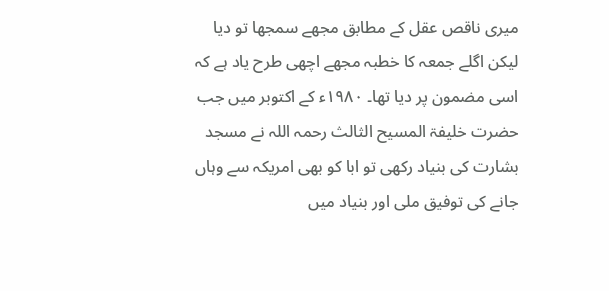میری ناقص عقل کے مطابق مجھے سمجھا تو دیا لیکن اگلے جمعہ کا خطبہ مجھے اچھی طرح یاد ہے کہ اسی مضمون پر دیا تھا۔ ۱۹۸۰ء کے اکتوبر میں جب حضرت خلیفۃ المسیح الثالث رحمہ اللہ نے مسجد بشارت کی بنیاد رکھی تو ابا کو بھی امریکہ سے وہاں جانے کی توفیق ملی اور بنیاد میں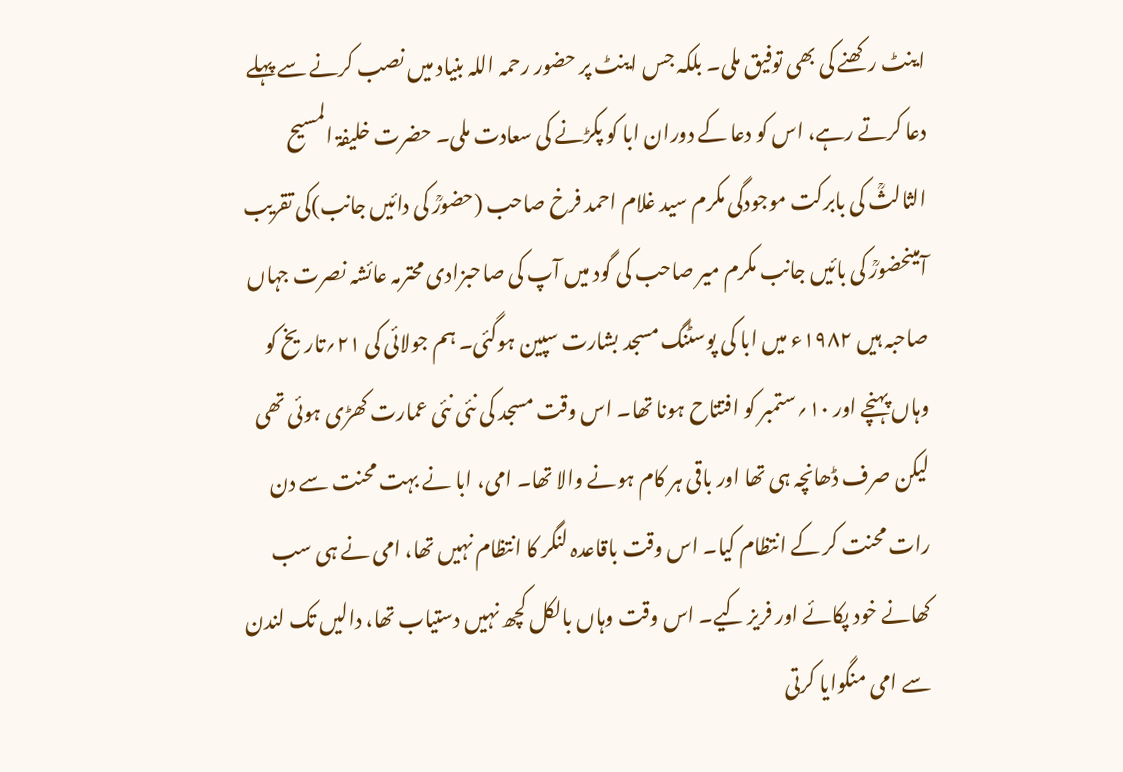اینٹ رکھنے کی بھی توفیق ملی۔ بلکہ جس اینٹ پر حضور رحمہ اللہ بنیاد میں نصب کرنے سے پہلے دعا کرتے رہے، اس کو دعا کے دوران ابا کو پکڑنے کی سعادت ملی۔ حضرت خلیفۃ المسیح الثالثؒ کی بابرکت موجودگی مکرم سید غلام احمد فرخ صاحب (حضورؒ کی دائیں جانب)کی تقریب آمینحضورؒ کی بائیں جانب مکرم میر صاحب کی گود میں آپ کی صاحبزادی محترمہ عائشہ نصرت جہاں صاحبہ ہیں ۱۹۸۲ء میں ابا کی پوسٹنگ مسجد بشارت سپین ہوگئی۔ ہم جولائی کی ۲۱؍تاریخ کو وہاں پہنچے اور ۱۰؍ستمبر کو افتتاح ہونا تھا۔ اس وقت مسجد کی نئی نئی عمارت کھڑی ہوئی تھی لیکن صرف ڈھانچہ ہی تھا اور باقی ہر کام ہونے والا تھا۔ امی، ابا نے بہت محنت سے دن رات محنت کر کے انتظام کیا۔ اس وقت باقاعدہ لنگر کا انتظام نہیں تھا، امی نے ہی سب کھانے خود پکائے اور فریز کیے۔ اس وقت وہاں بالکل کچھ نہیں دستیاب تھا، دالیں تک لندن سے امی منگوایا کرتی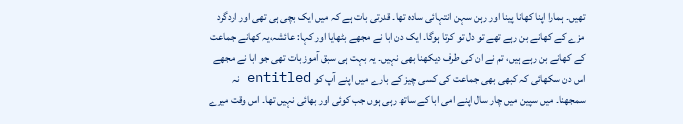تھیں۔ ہمارا اپنا کھانا پینا اور رہن سہن انتہائی سادہ تھا۔ قدرتی بات ہے کہ میں ایک بچی ہی تھی اور اردگرد مزے کے کھانے بن رہے تھے تو دل تو کرتا ہوگا۔ ایک دن ابا نے مجھے بٹھایا اور کہا: عائشہ،یہ کھانے جماعت کے کھانے بن رہے ہیں، تم نے ان کی طرف دیکھنا بھی نہیں۔ یہ بہت ہی سبق آموز بات تھی جو ابا نے مجھے اس دن سکھائی کہ کبھی بھی جماعت کی کسی چیز کے بارے میں اپنے آپ کو entitled نہ سمجھنا۔ میں سپین میں چار سال اپنے امی ابا کے ساتھ رہی ہوں جب کوئی اور بھائی نہیں تھا۔ اس وقت میرے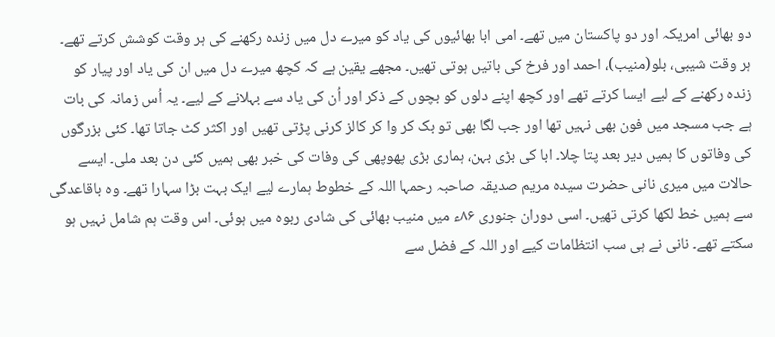دو بھائی امریکہ اور دو پاکستان میں تھے۔ امی ابا بھائیوں کی یاد کو میرے دل میں زندہ رکھنے کی ہر وقت کوشش کرتے تھے۔ ہر وقت شیبی، بلو(منیب)، احمد اور فرخ کی باتیں ہوتی تھیں۔ مجھے یقین ہے کہ کچھ میرے دل میں ان کی یاد اور پیار کو زندہ رکھنے کے لیے ایسا کرتے تھے اور کچھ اپنے دلوں کو بچوں کے ذکر اور اُن کی یاد سے بہلانے کے لیے۔ یہ اُس زمانہ کی بات ہے جب مسجد میں فون بھی نہیں تھا اور جب لگا بھی تو بک کر وا کر کالز کرنی پڑتی تھیں اور اکثر کٹ جاتا تھا۔ کئی بزرگوں کی وفاتوں کا ہمیں دیر بعد پتا چلا۔ ابا کی بڑی بہن، ہماری بڑی پھوپھی کی وفات کی خبر بھی ہمیں کئی دن بعد ملی۔ ایسے حالات میں میری نانی حضرت سیدہ مریم صدیقہ صاحبہ رحمہا اللہ کے خطوط ہمارے لیے ایک بہت بڑا سہارا تھے۔ وہ باقاعدگی سے ہمیں خط لکھا کرتی تھیں۔ اسی دوران جنوری ۸۶ء میں منیب بھائی کی شادی ربوہ میں ہوئی۔ اس وقت ہم شامل نہیں ہو سکتے تھے۔ نانی نے ہی سب انتظامات کیے اور اللہ کے فضل سے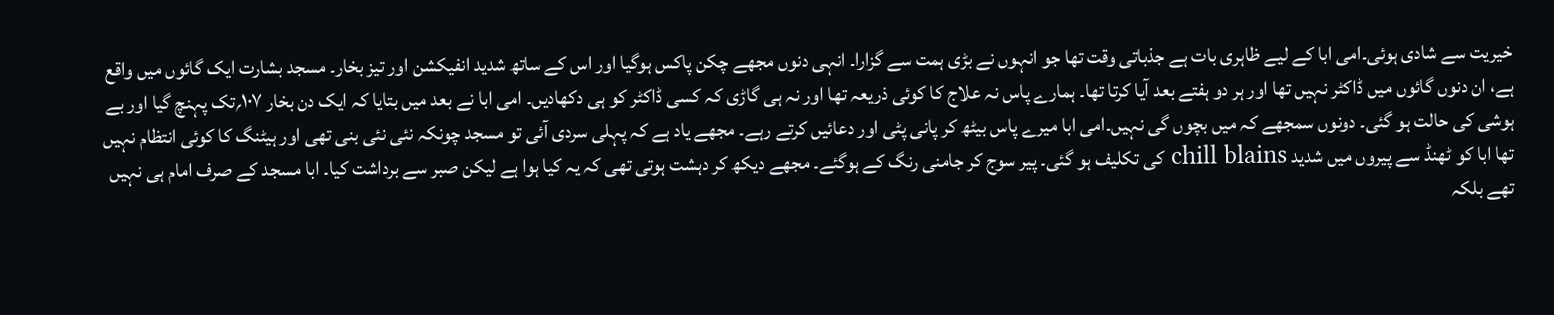خیریت سے شادی ہوئی۔امی ابا کے لیے ظاہری بات ہے جذباتی وقت تھا جو انہوں نے بڑی ہمت سے گزارا۔ انہی دنوں مجھے چکن پاکس ہوگیا اور اس کے ساتھ شدید انفیکشن اور تیز بخار۔ مسجد بشارت ایک گائوں میں واقع ہے، ان دنوں گائوں میں ڈاکٹر نہیں تھا اور ہر دو ہفتے بعد آیا کرتا تھا۔ ہمارے پاس نہ علاج کا کوئی ذریعہ تھا اور نہ ہی گاڑی کہ کسی ڈاکٹر کو ہی دکھادیں۔ امی ابا نے بعد میں بتایا کہ ایک دن بخار ۱۰۷؍تک پہنچ گیا اور بے ہوشی کی حالت ہو گئی۔ دونوں سمجھے کہ میں بچوں گی نہیں۔امی ابا میرے پاس بیٹھ کر پانی پٹی اور دعائیں کرتے رہے۔ مجھے یاد ہے کہ پہلی سردی آئی تو مسجد چونکہ نئی نئی بنی تھی اور ہیٹنگ کا کوئی انتظام نہیں تھا ابا کو ٹھنڈ سے پیروں میں شدید chill blains کی تکلیف ہو گئی۔ پیر سوج کر جامنی رنگ کے ہوگئے۔ مجھے دیکھ کر دہشت ہوتی تھی کہ یہ کیا ہوا ہے لیکن صبر سے برداشت کیا۔ ابا مسجد کے صرف امام ہی نہیں تھے بلکہ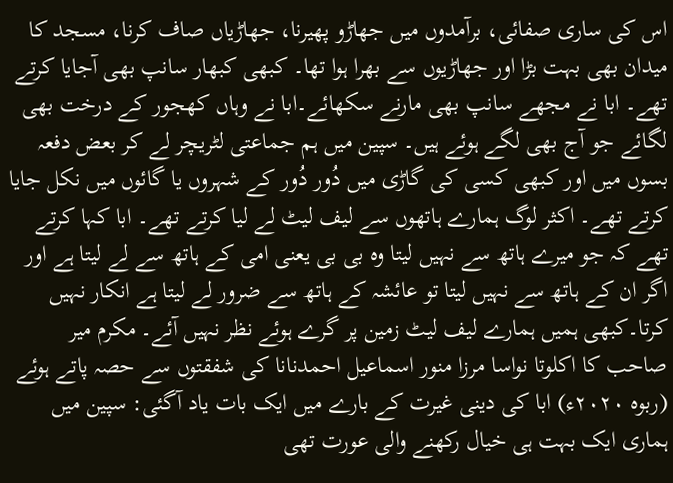اس کی ساری صفائی، برآمدوں میں جھاڑو پھیرنا، جھاڑیاں صاف کرنا، مسجد کا میدان بھی بہت بڑا اور جھاڑیوں سے بھرا ہوا تھا۔ کبھی کبھار سانپ بھی آجایا کرتے تھے۔ ابا نے مجھے سانپ بھی مارنے سکھائے۔ابا نے وہاں کھجور کے درخت بھی لگائے جو آج بھی لگے ہوئے ہیں۔ سپین میں ہم جماعتی لٹریچر لے کر بعض دفعہ بسوں میں اور کبھی کسی کی گاڑی میں دُور دُور کے شہروں یا گائوں میں نکل جایا کرتے تھے۔ اکثر لوگ ہمارے ہاتھوں سے لیف لیٹ لے لیا کرتے تھے۔ ابا کہا کرتے تھے کہ جو میرے ہاتھ سے نہیں لیتا وہ بی بی یعنی امی کے ہاتھ سے لے لیتا ہے اور اگر ان کے ہاتھ سے نہیں لیتا تو عائشہ کے ہاتھ سے ضرور لے لیتا ہے انکار نہیں کرتا۔کبھی ہمیں ہمارے لیف لیٹ زمین پر گرے ہوئے نظر نہیں آئے۔ مکرم میر صاحب کا اکلوتا نواسا مرزا منور اسماعیل احمدنانا کی شفقتوں سے حصہ پاتے ہوئے (ربوہ ۲۰۲۰ء) ابا کی دینی غیرت کے بارے میں ایک بات یاد آگئی: سپین میں ہماری ایک بہت ہی خیال رکھنے والی عورت تھی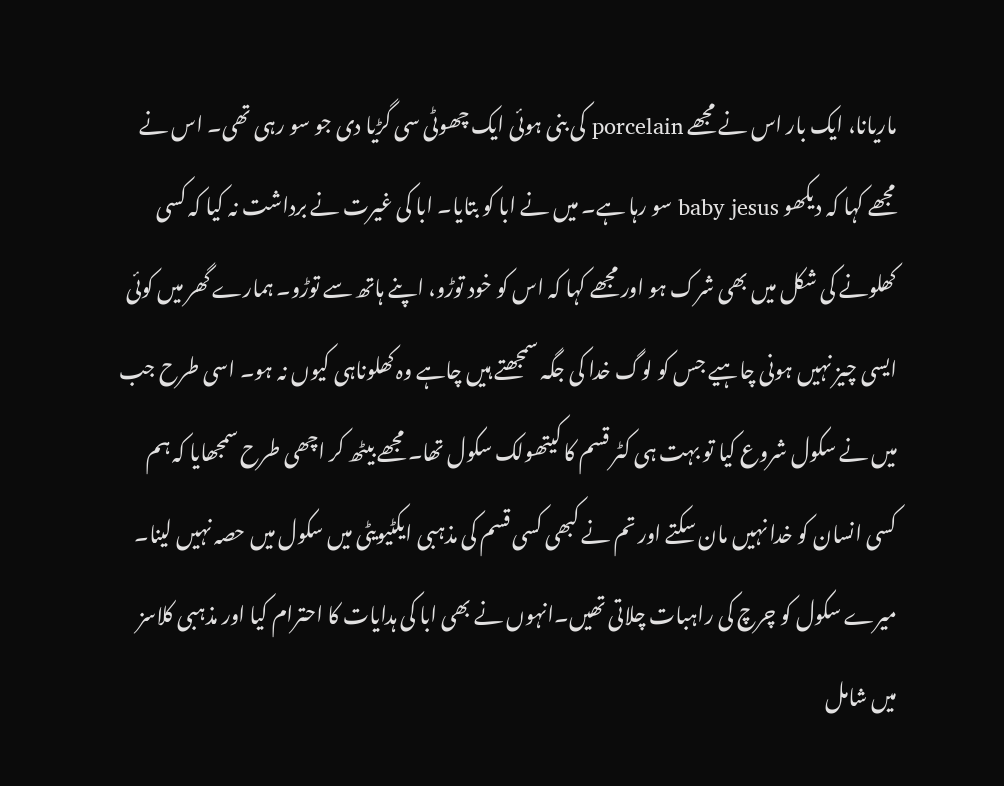ماریانا، ایک بار اس نے مجھے porcelain کی بنی ہوئی ایک چھوٹی سی گڑیا دی جو سو رہی تھی۔ اس نے مجھے کہا کہ دیکھو baby jesus سو رہا ہے۔ میں نے ابا کو بتایا۔ ابا کی غیرت نے برداشت نہ کیا کہ کسی کھلونے کی شکل میں بھی شرک ہو اور مجھے کہا کہ اس کو خود توڑو، اپنے ہاتھ سے توڑو۔ ہمارے گھر میں کوئی ایسی چیز نہیں ہونی چاہیے جس کو لوگ خدا کی جگہ سمجھتے ہیں چاہے وہ کھلوناہی کیوں نہ ہو۔ اسی طرح جب میں نے سکول شروع کیا تو بہت ہی کٹر قسم کا کیتھولک سکول تھا۔ مجھے بیٹھ کر اچھی طرح سمجھایا کہ ہم کسی انسان کو خدا نہیں مان سکتے اور تم نے کبھی کسی قسم کی مذہبی ایکٹیویٹی میں سکول میں حصہ نہیں لینا۔ میرے سکول کو چرچ کی راہبات چلاتی تھیں۔انہوں نے بھی ابا کی ہدایات کا احترام کیا اور مذہبی کلاسز میں شامل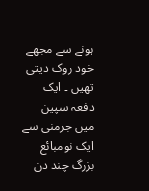ہونے سے مجھے خود روک دیتی تھیں ۔ ایک دفعہ سپین میں جرمنی سے ایک نومبائع بزرگ چند دن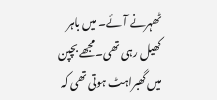ٹھہرنے آئے۔ میں باہر کھیل رہی تھی۔مجھے بچپن میں گھبراہٹ ہوتی تھی کہ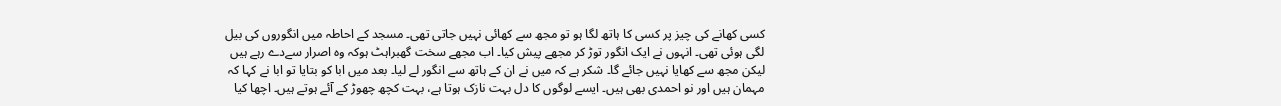کسی کھانے کی چیز پر کسی کا ہاتھ لگا ہو تو مجھ سے کھائی نہیں جاتی تھی۔ مسجد کے احاطہ میں انگوروں کی بیل لگی ہوئی تھی۔ انہوں نے ایک انگور توڑ کر مجھے پیش کیا۔ اب مجھے سخت گھبراہٹ ہوکہ وہ اصرار سےدے رہے ہیں لیکن مجھ سے کھایا نہیں جائے گا۔ شکر ہے کہ میں نے ان کے ہاتھ سے انگور لے لیا۔ بعد میں ابا کو بتایا تو ابا نے کہا کہ مہمان ہیں اور نو احمدی بھی ہیں۔ ایسے لوگوں کا دل بہت نازک ہوتا ہے، بہت کچھ چھوڑ کے آئے ہوتے ہیں۔ اچھا کیا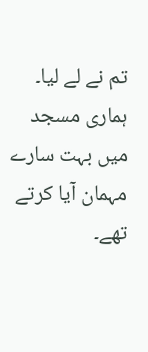تم نے لے لیا۔ ہماری مسجد میں بہت سارے مہمان آیا کرتے تھے۔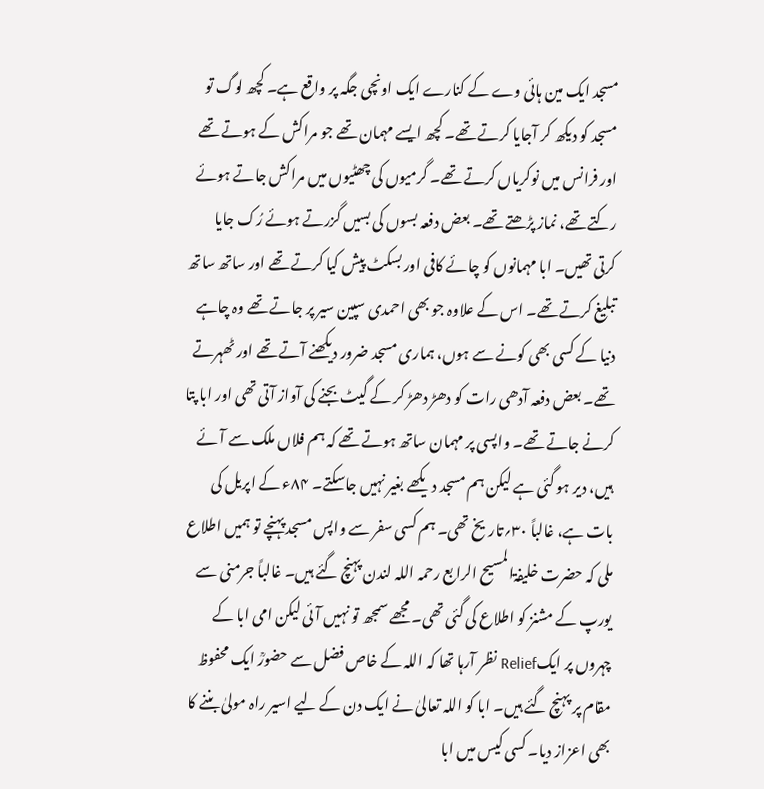مسجد ایک مین ہائی وے کے کنارے ایک اونچی جگہ پر واقع ہے۔ کچھ لوگ تو مسجد کو دیکھ کر آجایا کرتے تھے۔ کچھ ایسے مہمان تھے جو مراکش کے ہوتے تھے اور فرانس میں نوکریاں کرتے تھے۔ گرمیوں کی چھٹیوں میں مراکش جاتے ہوئے رکتے تھے، نماز پڑھتے تھے۔ بعض دفعہ بسوں کی بسیں گزرتے ہوئے رُک جایا کرتی تھیں۔ ابا مہمانوں کو چائے کافی اور بسکٹ پیش کیا کرتے تھے اور ساتھ ساتھ تبلیغ کرتے تھے۔ اس کے علاوہ جو بھی احمدی سپین سیر پر جاتے تھے وہ چاہے دنیا کے کسی بھی کونے سے ہوں، ہماری مسجد ضرور دیکھنے آتے تھے اور ٹھہرتے تھے۔ بعض دفعہ آدھی رات کو دھڑ دھڑ کر کے گیٹ بجنے کی آواز آتی تھی اور ابا پتا کرنے جاتے تھے۔ واپسی پر مہمان ساتھ ہوتے تھے کہ ہم فلاں ملک سے آئے ہیں، دیر ہو گئی ہے لیکن ہم مسجد دیکھے بغیر نہیں جاسکتے۔ ۸۴ء کے اپریل کی بات ہے، غالباً ۳۰؍تاریخ تھی۔ ہم کسی سفر سے واپس مسجد پہنچے تو ہمیں اطلاع ملی کہ حضرت خلیفۃالمسیح الرابع رحمہ اللہ لندن پہنچ گئے ہیں۔ غالباً جرمنی سے یورپ کے مشنز کو اطلاع کی گئی تھی۔ مجھے سمجھ تو نہیں آئی لیکن امی ابا کے چہروں پر ایکRelief نظر آرہا تھا کہ اللہ کے خاص فضل سے حضورؒ ایک محفوظ مقام پر پہنچ گئے ہیں۔ ابا کو اللہ تعالیٰ نے ایک دن کے لیے اسیر راہ مولیٰ بننے کا بھی اعزاز دیا۔ کسی کیس میں ابا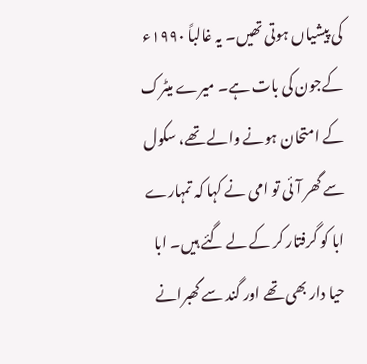کی پیشیاں ہوتی تھیں۔ یہ غالباً ۱۹۹۰ء کےجون کی بات ہے۔ میرے میٹرک کے امتحان ہونے والے تھے، سکول سے گھر آئی تو امی نے کہا کہ تمہارے ابا کو گرفتار کر کے لے گئے ہیں۔ ابا حیا دار بھی تھے اور گند سے گھبرانے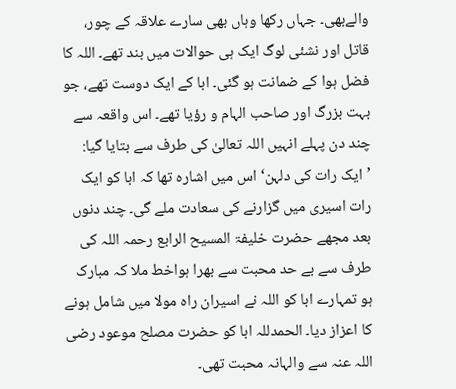والےبھی۔ جہاں رکھا وہاں بھی سارے علاقہ کے چور، قاتل اور نشئی لوگ ایک ہی حوالات میں بند تھے۔ اللہ کا فضل ہوا کے ضمانت ہو گئی۔ ابا کے ایک دوست تھے، جو بہت بزرگ اور صاحب الہام و رؤیا تھے۔ اس واقعہ سے چند دن پہلے انہیں اللہ تعالیٰ کی طرف سے بتایا گیا: ’ایک رات کی دلہن‘ اس میں اشارہ تھا کہ ابا کو ایک رات اسیری میں گزارنے کی سعادت ملے گی۔ چند دنوں بعد مجھے حضرت خلیفۃ المسیح الرابع رحمہ اللہ کی طرف سے بے حد محبت سے بھرا ہواخط ملا کہ مبارک ہو تمہارے ابا کو اللہ نے اسیران راہ مولا میں شامل ہونے کا اعزاز دیا۔ الحمدللہ ابا کو حضرت مصلح موعود رضی اللہ عنہ سے والہانہ محبت تھی۔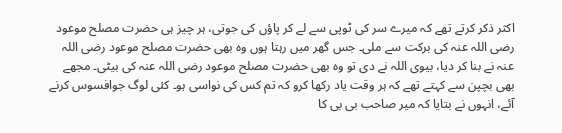اکثر ذکر کرتے تھے کہ میرے سر کی ٹوپی سے لے کر پاؤں کی جوتی، ہر چیز ہی حضرت مصلح موعود رضی اللہ عنہ کی برکت سے ملی۔ جس گھر میں رہتا ہوں وہ بھی حضرت مصلح موعود رضی اللہ عنہ نے بنا کر دیا، بیوی اللہ نے دی تو وہ بھی حضرت مصلح موعود رضی اللہ عنہ کی بیٹی۔ مجھے بھی بچپن سے کہتے تھے کہ ہر وقت یاد رکھا کرو کہ تم کس کی نواسی ہو۔ کئی لوگ جوافسوس کرنے آئے، انہوں نے بتایا کہ میر صاحب بی بی کا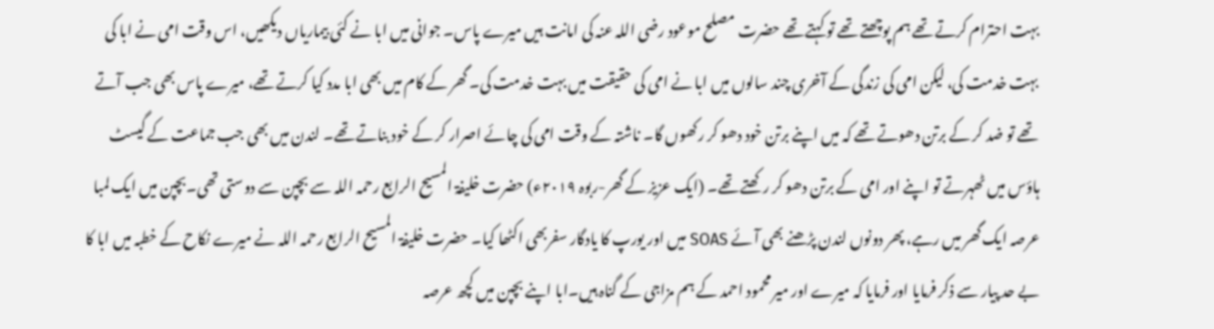بہت احترام کرتے تھے ہم پوچھتے تھے تو کہتے تھے حضرت مصلح موعود رضی اللہ عنہ کی امانت ہیں میرے پاس۔ جوانی میں ابا نے کئی بیماریاں دیکھیں، اس وقت امی نے ابا کی بہت خدمت کی، لیکن امی کی زندگی کے آخری چند سالوں میں ابا نے امی کی حقیقت میں بہت خدمت کی۔ گھر کے کام میں بھی ابا مدد کیا کرتے تھے، میرے پاس بھی جب آتے تھے تو ضد کر کے برتن دھوتے تھے کہ میں اپنے برتن خود دھو کر رکھوں گا۔ ناشتہ کے وقت امی کی چائے اصرار کر کے خود بناتے تھے۔ لندن میں بھی جب جماعت کے گیسٹ ہاؤس میں ٹھہرتے تو اپنے اور امی کے برتن دھو کر رکھتے تھے۔ (ایک عزیز کے گھر-ربوہ ۲۰۱۹ء) حضرت خلیفۃ المسیح الرابع رحمہ اللہ سے بچپن سے دوستی تھی۔بچپن میں ایک لمبا عرصہ ایک گھر میں رہے، پھر دونوں لندن پڑھنے بھی آئے SOAS میں اور یورپ کا یادگار سفربھی اکٹھا کیا۔ حضرت خلیفۃ المسیح الرابع رحمہ اللہ نے میرے نکاح کے خطبہ میں ابا کا بے حد پیار سے ذکر فرمایا اور فرمایا کہ میرے اور میر محمود احمد کے ہم مزاجی کے گناہ ہیں۔ابا اپنے بچپن میں کچھ عرصہ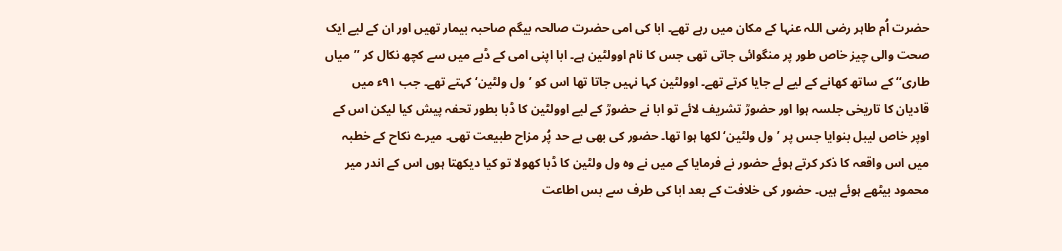حضرت اُم طاہر رضی اللہ عنہا کے مکان میں رہے تھے۔ ابا کی امی حضرت صالحہ بیگم صاحبہ بیمار تھیں اور ان کے لیے ایک صحت والی چیز خاص طور پر منگوائی جاتی تھی جس کا نام اوولٹین ہے۔ ابا اپنی امی کے ڈبے میں سے کچھ نکال کر ’’میاں طاری‘‘ کے ساتھ کھانے کے لیے لے جایا کرتے تھے۔ اوولٹین کہا نہیں جاتا تھا اس کو ’ول ولٹین‘ کہتے تھے۔ جب ۹۱ء میں قادیان کا تاریخی جلسہ ہوا اور حضورؒ تشریف لائے تو ابا نے حضورؒ کے لیے اوولٹین کا ڈبا بطور تحفہ پیش کیا لیکن اس کے اوپر خاص لیبل بنوایا جس پر ’ول ولٹین‘ لکھا ہوا تھا۔ حضور کی بھی بے حد پُر مزاح طبیعت تھی۔ میرے نکاح کے خطبہ میں اس واقعہ کا ذکر کرتے ہوئے حضور نے فرمایا کے میں نے وہ ول ولٹین کا ڈبا کھولا تو کیا دیکھتا ہوں اس کے اندر میر محمود بیٹھے ہوئے ہیں۔ حضور کی خلافت کے بعد ابا کی طرف سے بس اطاعت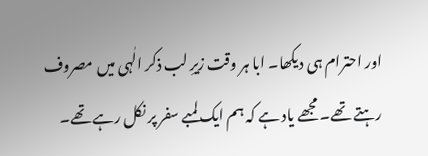اور احترام ہی دیکھا۔ ابا ہر وقت زیرِ لب ذکر الٰہی میں مصروف رہتے تھے۔ مجھے یاد ہے کہ ہم ایک لمبے سفر پر نکل رہے تھے۔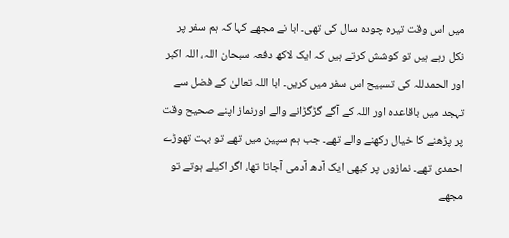میں اس وقت تیرہ چودہ سال کی تھی۔ ابا نے مجھے کہا کہ ہم سفر پر نکل رہے ہیں تو کوشش کرتے ہیں کہ ایک لاکھ دفعہ سبحان اللہ، اللہ اکبر اور الحمدللہ کی تسبیح اس سفر میں کریں۔ ابا اللہ تعالیٰ کے فضل سے تہجد میں باقاعدہ اور اللہ کے آگے گڑگڑانے والے اورنماز اپنے صحیح وقت پر پڑھنے کا خیال رکھنے والے تھے۔ جب ہم سپین میں تھے تو بہت تھوڑے احمدی تھے۔ نمازوں پر کبھی ایک آدھ آدمی آجاتا تھا، اگر اکیلے ہوتے تو مجھے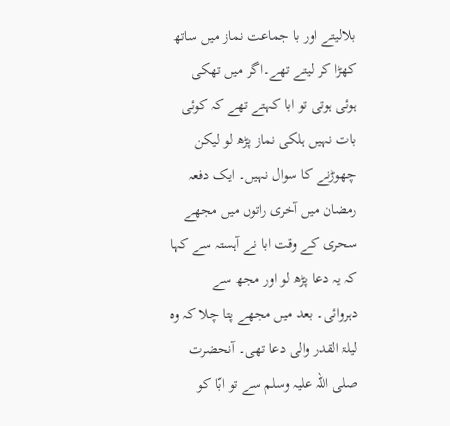بلالیتے اور با جماعت نماز میں ساتھ کھڑا کر لیتے تھے۔اگر میں تھکی ہوئی ہوتی تو ابا کہتے تھے کہ کوئی بات نہیں ہلکی نماز پڑھ لو لیکن چھوڑنے کا سوال نہیں۔ ایک دفعہ رمضان میں آخری راتوں میں مجھے سحری کے وقت ابا نے آہستہ سے کہا کہ یہ دعا پڑھ لو اور مجھ سے دہروائی۔ بعد میں مجھے پتا چلا کہ وہ لیلۃ القدر والی دعا تھی۔ آنحضرت صلی اللہ علیہ وسلم سے تو ابّا کو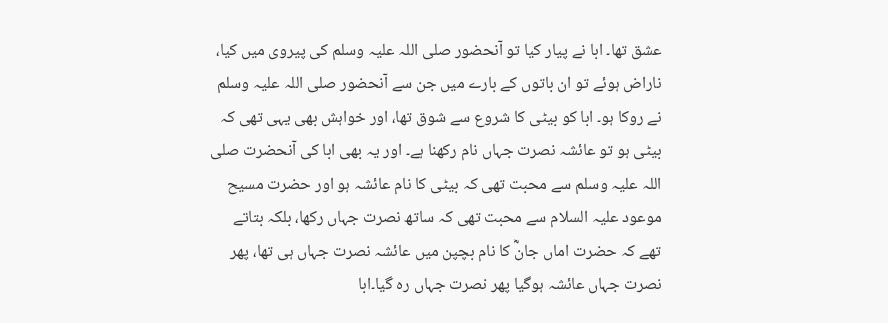عشق تھا۔ ابا نے پیار کیا تو آنحضور صلی اللہ علیہ وسلم کی پیروی میں کیا، ناراض ہوئے تو ان باتوں کے بارے میں جن سے آنحضور صلی اللہ علیہ وسلم نے روکا ہو۔ ابا کو بیٹی کا شروع سے شوق تھا، اور خواہش بھی یہی تھی کہ بیٹی ہو تو عائشہ نصرت جہاں نام رکھنا ہے۔ اور یہ بھی ابا کی آنحضرت صلی اللہ علیہ وسلم سے محبت تھی کہ بیٹی کا نام عائشہ ہو اور حضرت مسیح موعود علیہ السلام سے محبت تھی کہ ساتھ نصرت جہاں رکھا، بلکہ بتاتے تھے کہ حضرت اماں جانؓ کا نام بچپن میں عائشہ نصرت جہاں ہی تھا، پھر نصرت جہاں عائشہ ہوگیا پھر نصرت جہاں رہ گیا۔ابا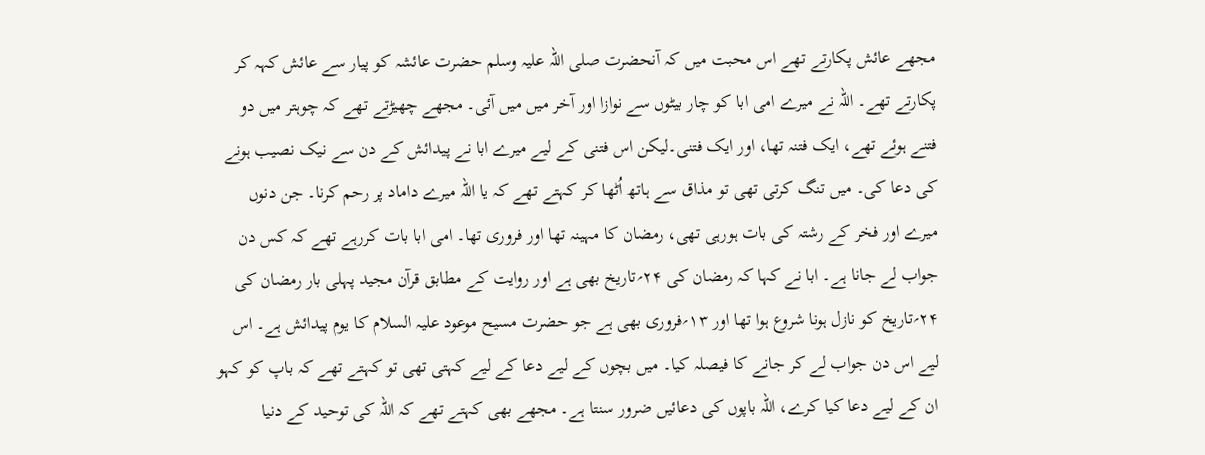مجھے عائش پکارتے تھے اس محبت میں کہ آنحضرت صلی اللہ علیہ وسلم حضرت عائشہ کو پیار سے عائش کہہ کر پکارتے تھے۔ اللہ نے میرے امی ابا کو چار بیٹوں سے نوازا اور آخر میں میں آئی۔ مجھے چھیڑتے تھے کہ چوہتر میں دو فتنے ہوئے تھے، ایک فتنہ تھا، اور ایک فتنی۔لیکن اس فتنی کے لیے میرے ابا نے پیدائش کے دن سے نیک نصیب ہونے کی دعا کی۔ میں تنگ کرتی تھی تو مذاق سے ہاتھ اُٹھا کر کہتے تھے کہ یا اللہ میرے داماد پر رحم کرنا۔ جن دنوں میرے اور فخر کے رشتہ کی بات ہورہی تھی، رمضان کا مہینہ تھا اور فروری تھا۔ امی ابا بات کررہے تھے کہ کس دن جواب لے جانا ہے۔ ابا نے کہا کہ رمضان کی ۲۴؍تاریخ بھی ہے اور روایت کے مطابق قرآن مجید پہلی بار رمضان کی ۲۴؍تاریخ کو نازل ہونا شروع ہوا تھا اور ۱۳؍فروری بھی ہے جو حضرت مسیح موعود علیہ السلام کا یوم پیدائش ہے۔ اس لیے اس دن جواب لے کر جانے کا فیصلہ کیا۔ میں بچوں کے لیے دعا کے لیے کہتی تھی تو کہتے تھے کہ باپ کو کہو ان کے لیے دعا کیا کرے، اللہ باپوں کی دعائیں ضرور سنتا ہے۔ مجھے بھی کہتے تھے کہ اللہ کی توحید کے دنیا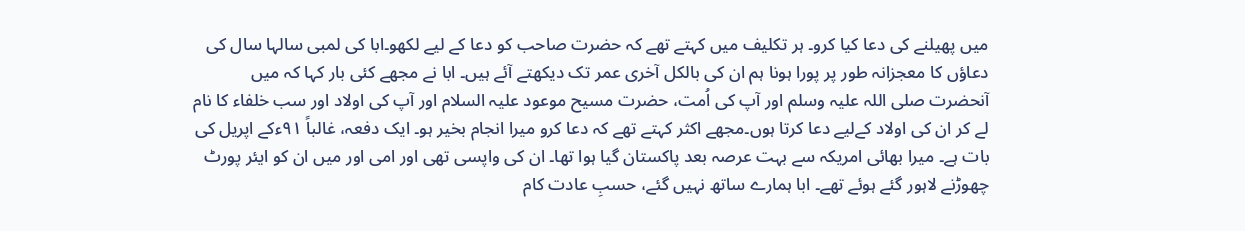میں پھیلنے کی دعا کیا کرو۔ ہر تکلیف میں کہتے تھے کہ حضرت صاحب کو دعا کے لیے لکھو۔ابا کی لمبی سالہا سال کی دعاؤں کا معجزانہ طور پر پورا ہونا ہم ان کی بالکل آخری عمر تک دیکھتے آئے ہیں۔ ابا نے مجھے کئی بار کہا کہ میں آنحضرت صلی اللہ علیہ وسلم اور آپ کی اُمت، حضرت مسیح موعود علیہ السلام اور آپ کی اولاد اور سب خلفاء کا نام لے کر ان کی اولاد کےلیے دعا کرتا ہوں۔مجھے اکثر کہتے تھے کہ دعا کرو میرا انجام بخیر ہو۔ ایک دفعہ، غالباً ۹۱ءکے اپریل کی بات ہے۔ میرا بھائی امریکہ سے بہت عرصہ بعد پاکستان گیا ہوا تھا۔ ان کی واپسی تھی اور امی اور میں ان کو ایئر پورٹ چھوڑنے لاہور گئے ہوئے تھے۔ ابا ہمارے ساتھ نہیں گئے، حسبِ عادت کام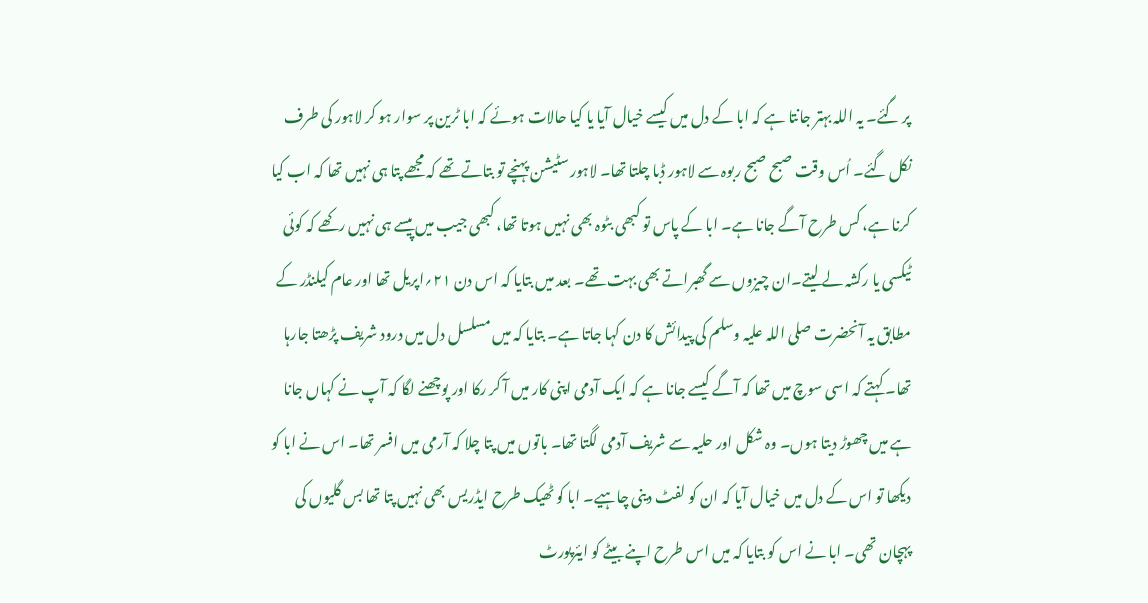پر گئے۔ یہ اللہ بہتر جانتا ہے کہ ابا کے دل میں کیسے خیال آیا یا کیا حالات ہوئے کہ ابا ٹرین پر سوار ہو کر لاہور کی طرف نکل گئے۔ اُس وقت صبح صبح ربوہ سے لاہور ڈبا چلتا تھا۔ لاہور سٹیشن پہنچے تو بتاتے تھے کہ مجھے پتا ہی نہیں تھا کہ اب کیا کرنا ہے، کس طرح آگے جانا ہے۔ ابا کے پاس تو کبھی بٹوہ بھی نہیں ہوتا تھا، کبھی جیب میں پیسے ہی نہیں رکھے کہ کوئی ٹیکسی یا رکشہ لے لیتے۔ان چیزوں سے گھبراتے بھی بہت تھے۔ بعد میں بتایا کہ اس دن ۲۱؍اپریل تھا اور عام کیلنڈر کے مطابق یہ آنحضرت صلی اللہ علیہ وسلم کی پیدائش کا دن کہا جاتا ہے۔ بتایا کہ میں مسلسل دل میں درود شریف پڑھتا جارہا تھا۔ کہتے کہ اسی سوچ میں تھا کہ آگے کیسے جانا ہے کہ ایک آدمی اپنی کار میں آ کر رکا اور پوچھنے لگا کہ آپ نے کہاں جانا ہے میں چھوڑ دیتا ہوں۔ وہ شکل اور حلیہ سے شریف آدمی لگتا تھا۔ باتوں میں پتا چلا کہ آرمی میں افسر تھا۔ اس نے ابا کو دیکھا تو اس کے دل میں خیال آیا کہ ان کو لفٹ دینی چاہیے۔ ابا کو ٹھیک طرح ایڈریس بھی نہیں پتا تھا بس گلیوں کی پہچان تھی۔ ابا نے اس کو بتایا کہ میں اس طرح اپنے بیٹے کو ایئرپورٹ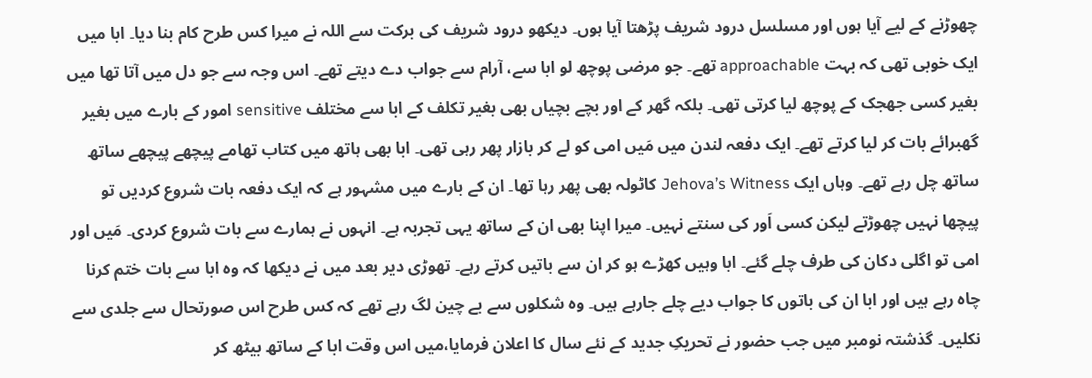چھوڑنے کے لیے آیا ہوں اور مسلسل درود شریف پڑھتا آیا ہوں۔ دیکھو درود شریف کی برکت سے اللہ نے میرا کس طرح کام بنا دیا۔ ابا میں ایک خوبی تھی کہ بہت approachable تھے۔ جو مرضی پوچھ لو ابا سے، آرام سے جواب دے دیتے تھے۔ اس وجہ سے جو دل میں آتا تھا میں بغیر کسی جھجک کے پوچھ لیا کرتی تھی۔ بلکہ گھر کے اور بچے بچیاں بھی بغیر تکلف کے ابا سے مختلف sensitive امور کے بارے میں بغیر گھبرائے بات کر لیا کرتے تھے۔ ایک دفعہ لندن میں مَیں امی کو لے کر بازار پھر رہی تھی۔ ابا بھی ہاتھ میں کتاب تھامے پیچھے پیچھے ساتھ ساتھ چل رہے تھے۔ وہاں ایک Jehova’s Witness کاٹولہ بھی پھر رہا تھا۔ ان کے بارے میں مشہور ہے کہ ایک دفعہ بات شروع کردیں تو پیچھا نہیں چھوڑتے لیکن کسی اَور کی سنتے نہیں۔ میرا اپنا بھی ان کے ساتھ یہی تجربہ ہے۔ انہوں نے ہمارے سے بات شروع کردی۔ مَیں اور امی تو اگلی دکان کی طرف چلے گئے۔ ابا وہیں کھڑے ہو کر ان سے باتیں کرتے رہے۔ تھوڑی دیر بعد میں نے دیکھا کہ وہ ابا سے بات ختم کرنا چاہ رہے ہیں اور ابا ان کی باتوں کا جواب دیے چلے جارہے ہیں۔ وہ شکلوں سے بے چین لگ رہے تھے کہ کس طرح اس صورتحال سے جلدی سے نکلیں۔ گذشتہ نومبر میں جب حضور نے تحریکِ جدید کے نئے سال کا اعلان فرمایا،میں اس وقت ابا کے ساتھ بیٹھ کر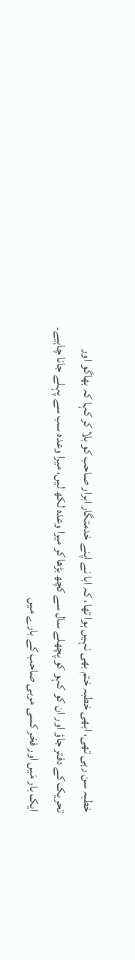خطبہ سن رہی تھی، ابھی خطبہ ختم بھی نہیں ہوا تھا، کہ ابا نے اپنے خدمتگار ابرار صاحب کو بلا کر کہا کہ بھاگو اور تحریک کے دفتر جاؤ اور ان کو کہو کو پچھلے سال سے کچھ بڑھا کر میرا وعدہ لکھ لیں، میرا وعدہ سب سے پہلے جانا چاہیے۔ ایک بار مَیں اور فخر کسی مربی صاحب کے بارے میں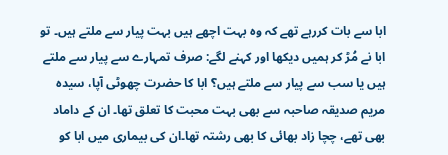ابا سے بات کررہے تھے کہ وہ بہت اچھے ہیں بہت پیار سے ملتے ہیں۔ تو ابا نے مُڑ کر ہمیں دیکھا اور کہنے لگے: صرف تمہارے سے پیار سے ملتے ہیں یا سب سے پیار سے ملتے ہیں؟ ابا کا حضرت چھوٹی آپا، سیدہ مریم صدیقہ صاحبہ سے بھی بہت محبت کا تعلق تھا۔ ان کے داماد بھی تھے، چچا زاد بھائی کا بھی رشتہ تھا۔ان کی بیماری میں ابا کو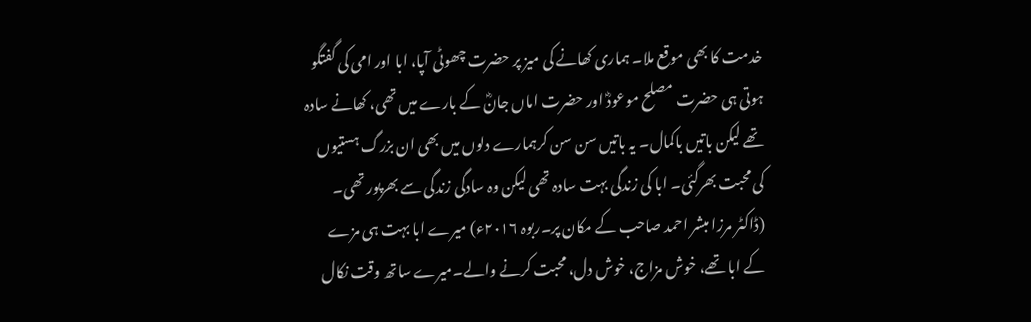خدمت کا بھی موقع ملا۔ ہماری کھانے کی میز پر حضرت چھوٹی آپا، ابا اور امی کی گفتگو ہوتی ہی حضرت مصلح موعودؓ اور حضرت اماں جانؓ کے بارے میں تھی، کھانے سادہ تھے لیکن باتیں باکمال۔ یہ باتیں سن سن کرہمارے دلوں میں بھی ان بزرگ ہستیوں کی محبت بھرگئی۔ ابا کی زندگی بہت سادہ تھی لیکن وہ سادگی زندگی سے بھرپور تھی۔ (ڈاکٹر مرزا مبشر احمد صاحب کے مکان پر۔ربوہ ۲۰۱۶ء) میرے ابا بہت ہی مزے کے ابا تھے، خوش مزاج، خوش دل، محبت کرنے والے۔میرے ساتھ وقت نکال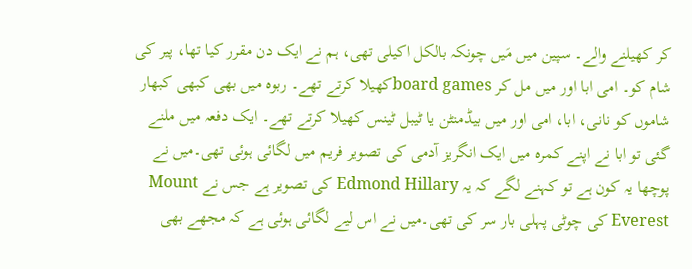کر کھیلنے والے۔ سپین میں مَیں چونکہ بالکل اکیلی تھی، ہم نے ایک دن مقرر کیا تھا، پیر کی شام کو۔ امی ابا اور میں مل کر board gamesکھیلا کرتے تھے۔ ربوہ میں بھی کبھی کبھار شاموں کو نانی، ابا، امی اور میں بیڈمنٹن یا ٹیبل ٹینس کھیلا کرتے تھے۔ ایک دفعہ میں ملنے گئی تو ابا نے اپنے کمرہ میں ایک انگریز آدمی کی تصویر فریم میں لگائی ہوئی تھی۔میں نے پوچھا یہ کون ہے تو کہنے لگے کہ یہ Edmond Hillary کی تصویر ہے جس نے Mount Everest کی چوٹی پہلی بار سر کی تھی۔میں نے اس لیے لگائی ہوئی ہے کہ مجھے بھی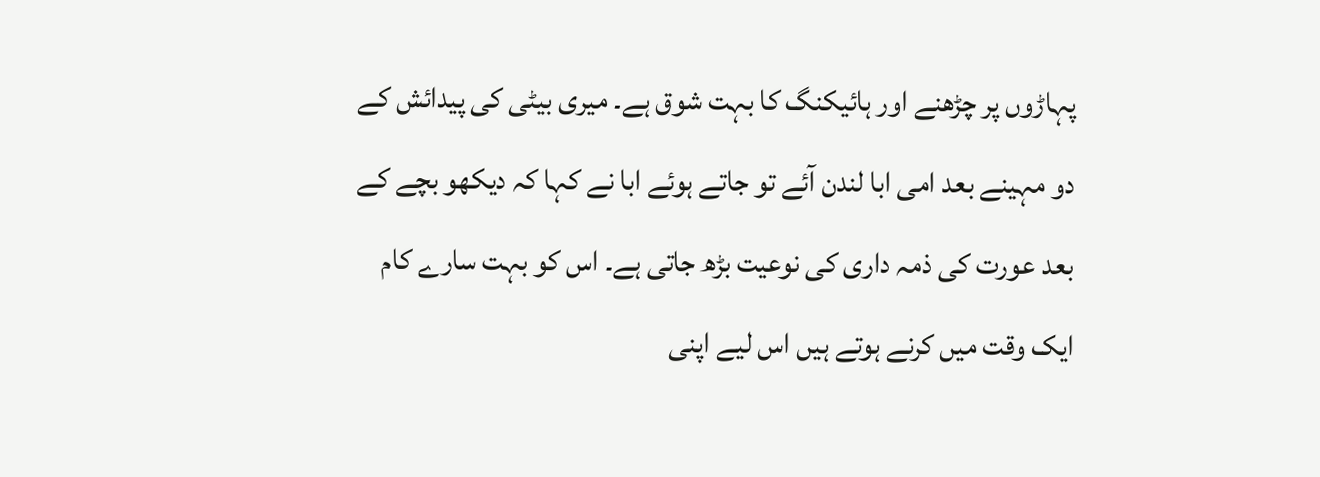پہاڑوں پر چڑھنے اور ہائیکنگ کا بہت شوق ہے۔ میری بیٹی کی پیدائش کے دو مہینے بعد امی ابا لندن آئے تو جاتے ہوئے ابا نے کہا کہ دیکھو بچے کے بعد عورت کی ذمہ داری کی نوعیت بڑھ جاتی ہے۔ اس کو بہت سارے کام ایک وقت میں کرنے ہوتے ہیں اس لیے اپنی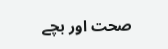صحت اور بچے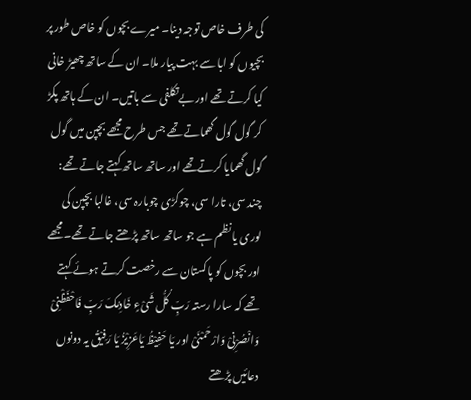کی طرف خاص توجہ دینا۔ میرے بچوں کو خاص طور پر بچیوں کو ابا سے بہت پیار ملا۔ ان کے ساتھ چھیڑ خانی کیا کرتے تھے اور بےتکلفی سے باتیں۔ ان کے ہاتھ پکڑ کر گول گول گھماتے تھے جس طرح مجھے بچپن میں گول گول گھمایا کرتےتھے اور ساتھ ساتھ کہتے جاتے تھے: چند سی، تارا سی، چوکڑی چوبارہ سی، غالبا بچپن کی لوری یا نظم ہے جو ساتھ ساتھ پڑھتے جاتے تھے۔مجھے اور بچوں کو پاکستان سے رخصت کرتے ہوئے کہتے تھے کہ سارا رستہ رَبِّ کُلُّ شَیْءٍ خَادِمُکَ رَبِّ فَاحْفَظْنِیْ وَانْصُرْنِیْ وَارْحَمْنَیْ اور یَا حَفِیْظُ یَاعَزِیْزُ یَا رَفِیْقُ یہ دونوں دعائیں پڑھتے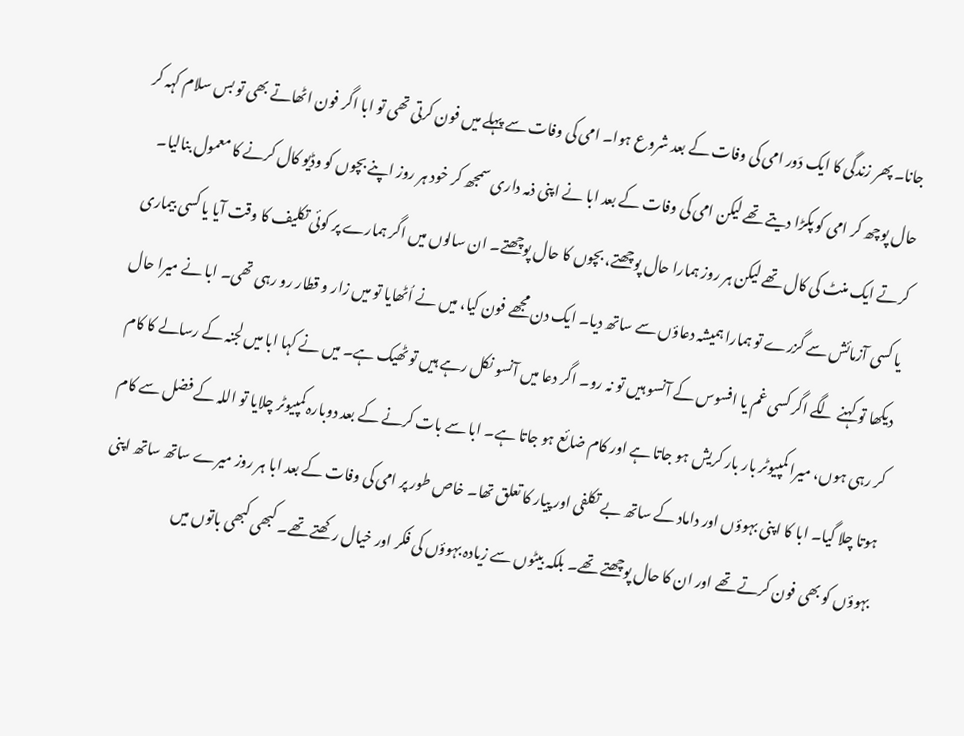جانا۔ پھر زندگی کا ایک دَور امی کی وفات کے بعد شروع ہوا۔ امی کی وفات سے پہلے میں فون کرتی تھی تو ابا اگر فون اٹھاتے بھی تو بس سلام کہہ کر حال پوچھ کر امی کو پکڑا دیتے تھے لیکن امی کی وفات کے بعد ابا نے اپنی ذمہ داری سمجھ کر خود ہر روز اپنے بچوں کو وڈیو کال کرنے کا معمول بنالیا۔ کرتے ایک منٹ کی کال تھے لیکن ہر روز ہمارا حال پوچھتے، بچوں کا حال پوچھتے۔ ان سالوں میں اگر ہمارے پر کوئی تکلیف کا وقت آیا یا کسی بیماری یا کسی آزمائش سے گزرے تو ہمارا ہمیشہ دعاؤں سے ساتھ دیا۔ ایک دن مجھے فون کیا، میں نے اُٹھایا تو میں زار و قطار رو رہی تھی۔ ابا نے میرا حال دیکھا تو کہنے لگے اگر کسی غم یا افسوس کے آنسو ہیں تو نہ رو۔ اگر دعا میں آنسو نکل رہے ہیں تو ٹھیک ہے۔ میں نے کہا ابا میں لجنہ کے رسالے کا کام کر رہی ہوں، میرا کمپیوٹر بار بار کریش ہو جاتا ہے اور کام ضائع ہو جاتا ہے۔ ابا سے بات کرنے کے بعد دوبارہ کمپیوٹر چلایا تو اللہ کے فضل سے کام ہوتا چلا گیا۔ ابا کا اپنی بہوؤں اور داماد کے ساتھ بے تکلفی اور پیار کا تعلق تھا۔ خاص طور پر امی کی وفات کے بعد ابا ہر روز میرے ساتھ ساتھ اپنی بہوؤں کو بھی فون کرتے تھے اور ان کا حال پوچھتے تھے۔ بلکہ بیٹوں سے زیادہ بہوؤں کی فکر اور خیال رکھتے تھے۔ کبھی کبھی باتوں میں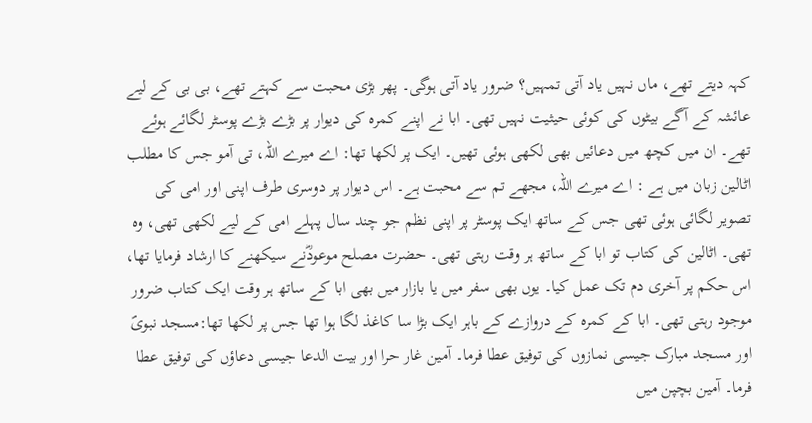کہہ دیتے تھے، ماں نہیں یاد آتی تمہیں؟ ضرور یاد آتی ہوگی۔ پھر بڑی محبت سے کہتے تھے، بی بی کے لیے عائشہ کے آگے بیٹوں کی کوئی حیثیت نہیں تھی۔ ابا نے اپنے کمرہ کی دیوار پر بڑے بڑے پوسٹر لگائے ہوئے تھے۔ ان میں کچھ میں دعائیں بھی لکھی ہوئی تھیں۔ ایک پر لکھا تھا: اے میرے اللہ، تی آمو جس کا مطلب اٹالین زبان میں ہے : اے میرے اللہ، مجھے تم سے محبت ہے۔ اس دیوار پر دوسری طرف اپنی اور امی کی تصویر لگائی ہوئی تھی جس کے ساتھ ایک پوسٹر پر اپنی نظم جو چند سال پہلے امی کے لیے لکھی تھی، وہ تھی۔ اٹالین کی کتاب تو ابا کے ساتھ ہر وقت رہتی تھی۔ حضرت مصلح موعودؓنے سیکھنے کا ارشاد فرمایا تھا، اس حکم پر آخری دم تک عمل کیا۔ یوں بھی سفر میں یا بازار میں بھی ابا کے ساتھ ہر وقت ایک کتاب ضرور موجود رہتی تھی۔ ابا کے کمرہ کے دروازے کے باہر ایک بڑا سا کاغذ لگا ہوا تھا جس پر لکھا تھا:مسجد نبویؐ اور مسجد مبارک جیسی نمازوں کی توفیق عطا فرما۔ آمین غار حرا اور بیت الدعا جیسی دعاؤں کی توفیق عطا فرما۔ آمین بچپن میں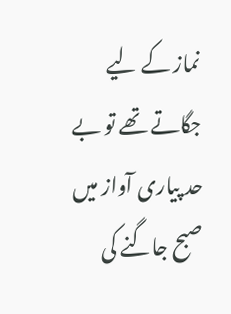نماز کے لیے جگاتے تھے تو بے حد پیاری آواز میں صبح جاگنے کی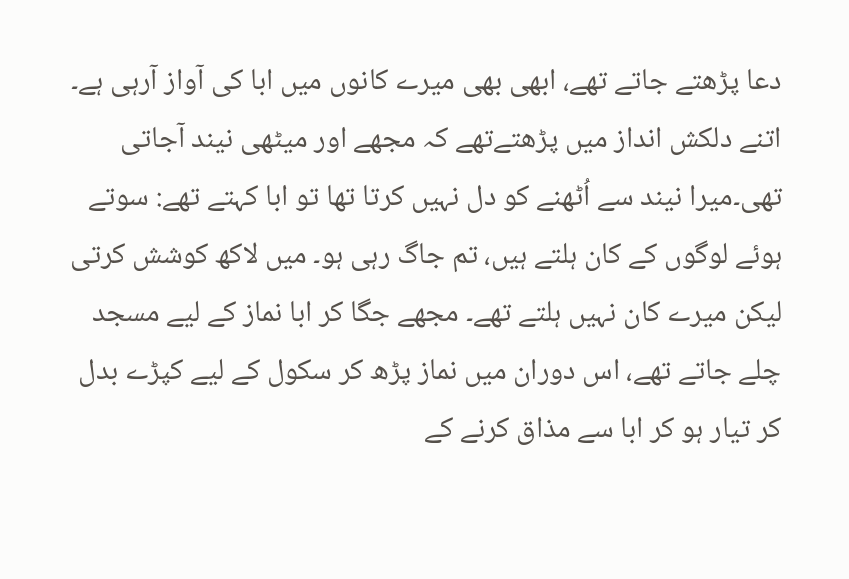دعا پڑھتے جاتے تھے، ابھی بھی میرے کانوں میں ابا کی آواز آرہی ہے۔ اتنے دلکش انداز میں پڑھتےتھے کہ مجھے اور میٹھی نیند آجاتی تھی۔میرا نیند سے اُٹھنے کو دل نہیں کرتا تھا تو ابا کہتے تھے: سوتے ہوئے لوگوں کے کان ہلتے ہیں، تم جاگ رہی ہو۔ میں لاکھ کوشش کرتی لیکن میرے کان نہیں ہلتے تھے۔ مجھے جگا کر ابا نماز کے لیے مسجد چلے جاتے تھے، اس دوران میں نماز پڑھ کر سکول کے لیے کپڑے بدل کر تیار ہو کر ابا سے مذاق کرنے کے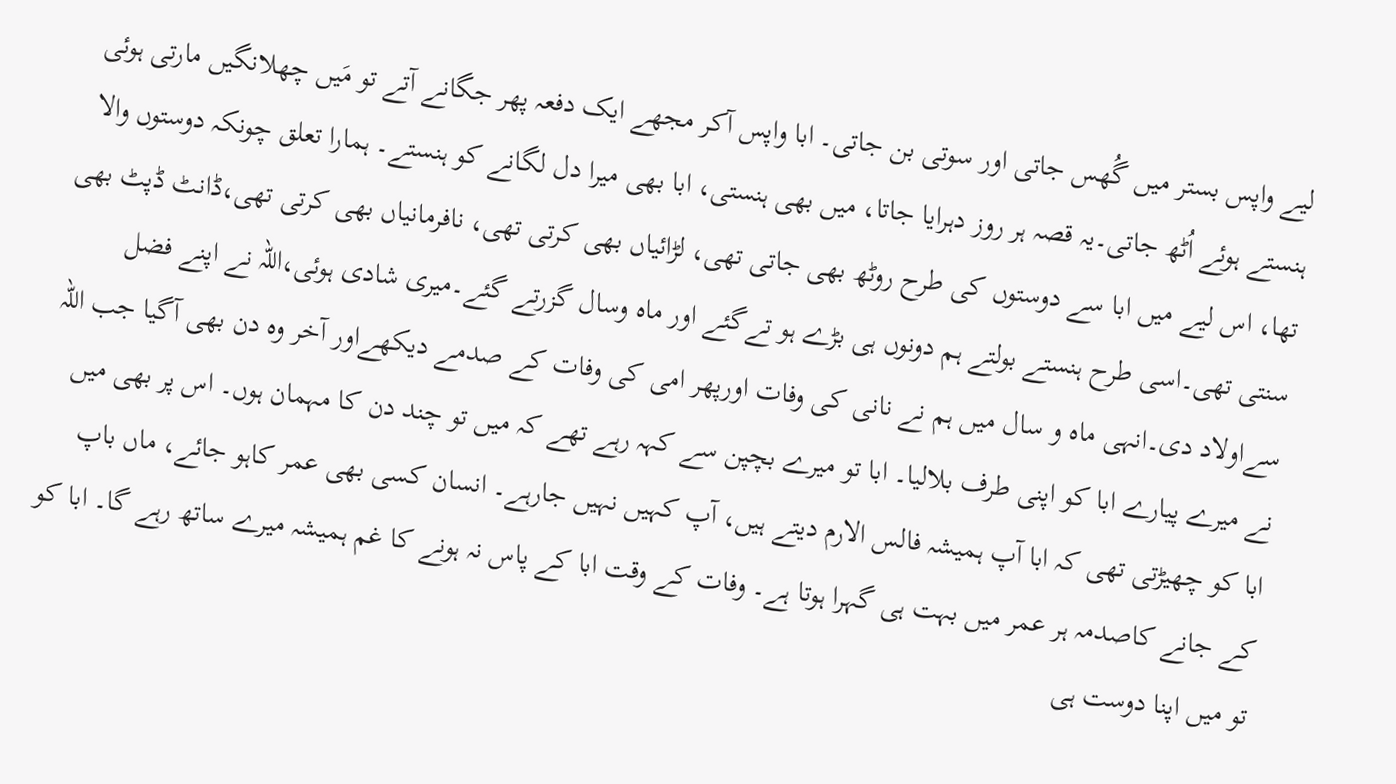لیے واپس بستر میں گُھس جاتی اور سوتی بن جاتی۔ ابا واپس آکر مجھے ایک دفعہ پھر جگانے آتے تو مَیں چھلانگیں مارتی ہوئی ہنستے ہوئے اُٹھ جاتی۔یہ قصہ ہر روز دہرایا جاتا، میں بھی ہنستی، ابا بھی میرا دل لگانے کو ہنستے۔ ہمارا تعلق چونکہ دوستوں والا تھا، اس لیے میں ابا سے دوستوں کی طرح روٹھ بھی جاتی تھی، لڑائیاں بھی کرتی تھی، نافرمانیاں بھی کرتی تھی،ڈانٹ ڈپٹ بھی سنتی تھی۔اسی طرح ہنستے بولتے ہم دونوں ہی بڑے ہو تےگئے اور ماہ وسال گزرتے گئے۔میری شادی ہوئی،اللہ نے اپنے فضل سےاولاد دی۔انہی ماہ و سال میں ہم نے نانی کی وفات اورپھر امی کی وفات کے صدمے دیکھےاور آخر وہ دن بھی آگیا جب اللہ نے میرے پیارے ابا کو اپنی طرف بلالیا۔ ابا تو میرے بچپن سے کہہ رہے تھے کہ میں تو چند دن کا مہمان ہوں۔ اس پر بھی میں ابا کو چھیڑتی تھی کہ ابا آپ ہمیشہ فالس الارم دیتے ہیں، آپ کہیں نہیں جارہے۔ انسان کسی بھی عمر کاہو جائے، ماں باپ کے جانے کاصدمہ ہر عمر میں بہت ہی گہرا ہوتا ہے۔ وفات کے وقت ابا کے پاس نہ ہونے کا غم ہمیشہ میرے ساتھ رہے گا۔ ابا کو تو میں اپنا دوست ہی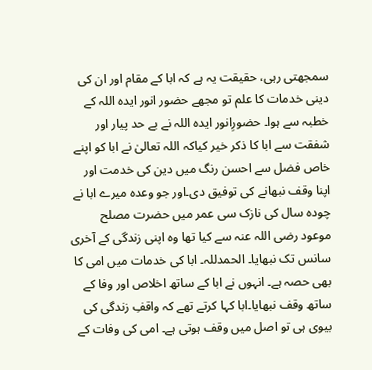سمجھتی رہی، حقیقت یہ ہے کہ ابا کے مقام اور ان کی دینی خدمات کا علم تو مجھے حضور انور ایدہ اللہ کے خطبہ سے ہوا۔ حضورِانور ایدہ اللہ نے بے حد پیار اور شفقت سے ابا کا ذکر خیر کیاکہ اللہ تعالیٰ نے ابا کو اپنے خاص فضل سے احسن رنگ میں دین کی خدمت اور اپنا وقف نبھانے کی توفیق دی۔اور جو وعدہ میرے ابا نے چودہ سال کی نازک سی عمر میں حضرت مصلح موعود رضی اللہ عنہ سے کیا تھا وہ اپنی زندگی کے آخری سانس تک نبھایا۔ الحمدللہ۔ ابا کی خدمات میں امی کا بھی حصہ ہے۔ انہوں نے ابا کے ساتھ اخلاص اور وفا کے ساتھ وقف نبھایا۔ابا کہا کرتے تھے کہ واقفِ زندگی کی بیوی ہی تو اصل میں وقف ہوتی ہے۔ امی کی وفات کے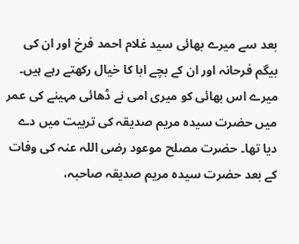بعد سے میرے بھائی سید غلام احمد فرخ اور ان کی بیگم فرحانہ اور ان کے بچے ابا کا خیال رکھتے رہے ہیں۔ میرے اس بھائی کو میری امی نے ڈھائی مہینے کی عمر میں حضرت سیدہ مریم صدیقہ کی تربیت میں دے دیا تھا۔ حضرت مصلح موعود رضی اللہ عنہ کی وفات کے بعد حضرت سیدہ مریم صدیقہ صاحبہ،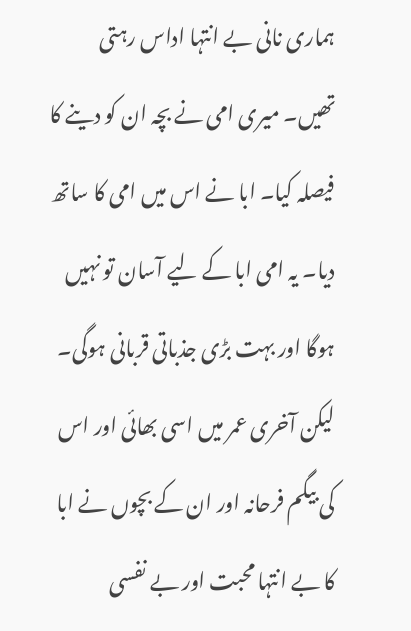ہماری نانی بے انتہا اداس رہتی تھیں۔ میری امی نے بچہ ان کو دینے کا فیصلہ کیا۔ ابا نے اس میں امی کا ساتھ دیا۔ یہ امی ابا کے لیے آسان تو نہیں ہوگا اور بہت بڑی جذباتی قربانی ہوگی۔ لیکن آخری عمر میں اسی بھائی اور اس کی بیگم فرحانہ اور ان کے بچوں نے ابا کا بے انتہا محبت اور بے نفسی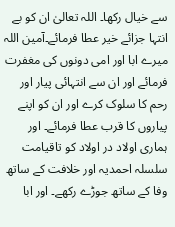سے خیال رکھا۔ اللہ تعالیٰ ان کو بے انتہا جزائے خیر عطا فرمائے۔آمین اللہ میرے ابا اور امی دونوں کی مغفرت فرمائے اور ان سے انتہائی پیار اور رحم کا سلوک کرے اور ان کو اپنے پیاروں کا قرب عطا فرمائے۔ اور ہماری اولاد در اولاد کو تاقیامت سلسلہ احمدیہ اور خلافت کے ساتھ وفا کے ساتھ جوڑے رکھے۔ اور ابا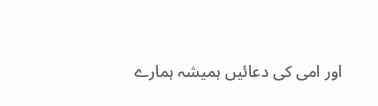اور امی کی دعائیں ہمیشہ ہمارے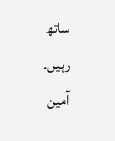ساتھ رہیں۔ آمین